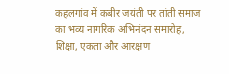कहलगांव में कबीर जयंती पर तांती समाज का भव्य नागरिक अभिनंदन समारोह, शिक्षा, एकता और आरक्षण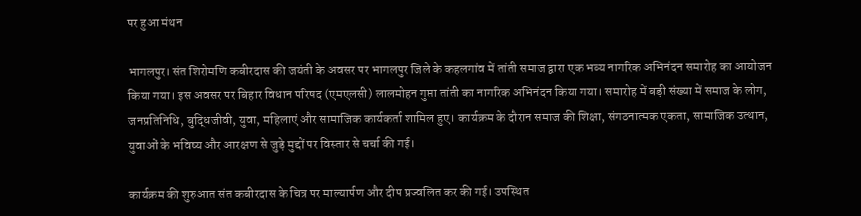पर हुआ मंथन

भागलपुर। संत शिरोमणि कबीरदास की जयंती के अवसर पर भागलपुर जिले के कहलगांव में तांती समाज द्वारा एक भव्य नागरिक अभिनंदन समारोह का आयोजन किया गया। इस अवसर पर बिहार विधान परिषद (एमएलसी) लालमोहन गुप्ता तांती का नागरिक अभिनंदन किया गया। समारोह में बड़ी संख्या में समाज के लोग, जनप्रतिनिधि, बुद्धिजीवी, युवा, महिलाएं और सामाजिक कार्यकर्ता शामिल हुए। कार्यक्रम के दौरान समाज की शिक्षा, संगठनात्मक एकता, सामाजिक उत्थान, युवाओं के भविष्य और आरक्षण से जुड़े मुद्दों पर विस्तार से चर्चा की गई।

कार्यक्रम की शुरुआत संत कबीरदास के चित्र पर माल्यार्पण और दीप प्रज्वलित कर की गई। उपस्थित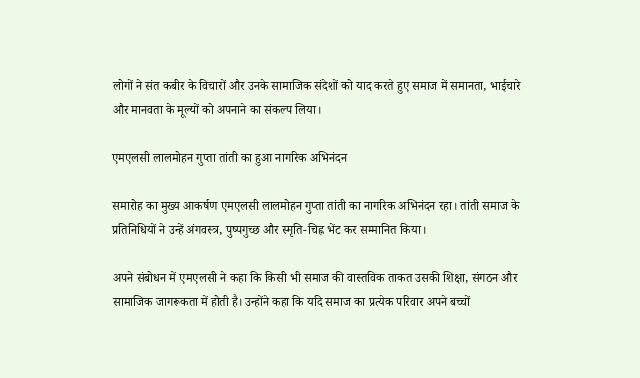लोगों ने संत कबीर के विचारों और उनके सामाजिक संदेशों को याद करते हुए समाज में समानता, भाईचारे और मानवता के मूल्यों को अपनाने का संकल्प लिया।

एमएलसी लालमोहन गुप्ता तांती का हुआ नागरिक अभिनंदन

समारोह का मुख्य आकर्षण एमएलसी लालमोहन गुप्ता तांती का नागरिक अभिनंदन रहा। तांती समाज के प्रतिनिधियों ने उन्हें अंगवस्त्र, पुष्पगुच्छ और स्मृति-चिह्न भेंट कर सम्मानित किया।

अपने संबोधन में एमएलसी ने कहा कि किसी भी समाज की वास्तविक ताकत उसकी शिक्षा, संगठन और सामाजिक जागरूकता में होती है। उन्होंने कहा कि यदि समाज का प्रत्येक परिवार अपने बच्चों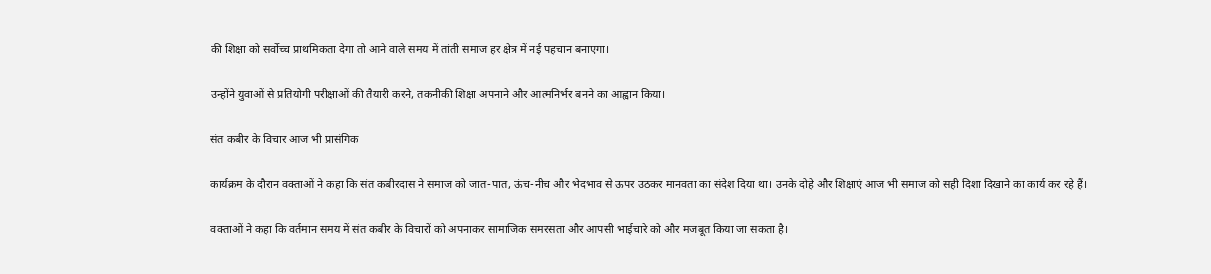की शिक्षा को सर्वोच्च प्राथमिकता देगा तो आने वाले समय में तांती समाज हर क्षेत्र में नई पहचान बनाएगा।

उन्होंने युवाओं से प्रतियोगी परीक्षाओं की तैयारी करने, तकनीकी शिक्षा अपनाने और आत्मनिर्भर बनने का आह्वान किया।

संत कबीर के विचार आज भी प्रासंगिक

कार्यक्रम के दौरान वक्ताओं ने कहा कि संत कबीरदास ने समाज को जात-पात, ऊंच-नीच और भेदभाव से ऊपर उठकर मानवता का संदेश दिया था। उनके दोहे और शिक्षाएं आज भी समाज को सही दिशा दिखाने का कार्य कर रहे हैं।

वक्ताओं ने कहा कि वर्तमान समय में संत कबीर के विचारों को अपनाकर सामाजिक समरसता और आपसी भाईचारे को और मजबूत किया जा सकता है।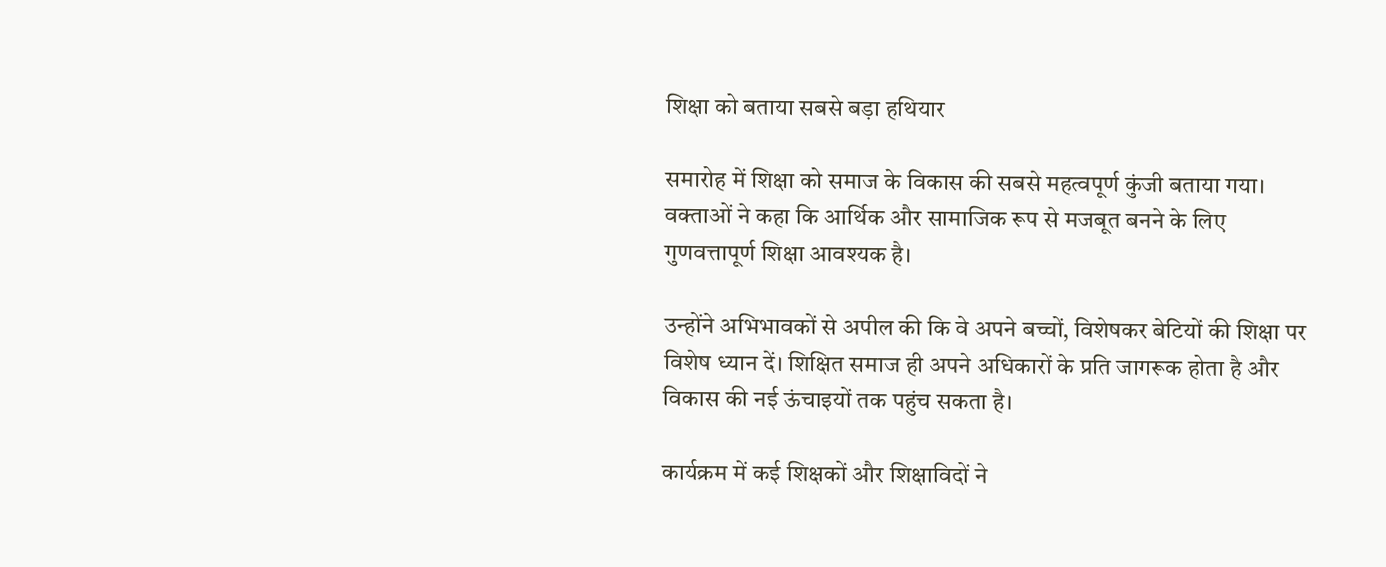शिक्षा को बताया सबसे बड़ा हथियार

समारोह में शिक्षा को समाज के विकास की सबसे महत्वपूर्ण कुंजी बताया गया। वक्ताओं ने कहा कि आर्थिक और सामाजिक रूप से मजबूत बनने के लिए गुणवत्तापूर्ण शिक्षा आवश्यक है।

उन्होंने अभिभावकों से अपील की कि वे अपने बच्चों, विशेषकर बेटियों की शिक्षा पर विशेष ध्यान दें। शिक्षित समाज ही अपने अधिकारों के प्रति जागरूक होता है और विकास की नई ऊंचाइयों तक पहुंच सकता है।

कार्यक्रम में कई शिक्षकों और शिक्षाविदों ने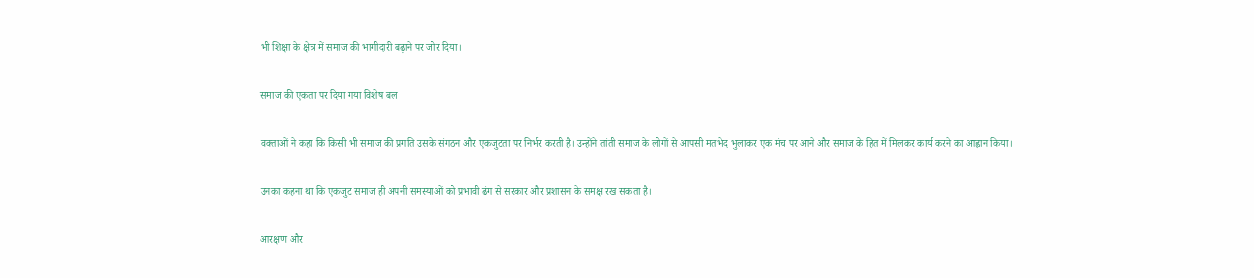भी शिक्षा के क्षेत्र में समाज की भागीदारी बढ़ाने पर जोर दिया।

समाज की एकता पर दिया गया विशेष बल

वक्ताओं ने कहा कि किसी भी समाज की प्रगति उसके संगठन और एकजुटता पर निर्भर करती है। उन्होंने तांती समाज के लोगों से आपसी मतभेद भुलाकर एक मंच पर आने और समाज के हित में मिलकर कार्य करने का आह्वान किया।

उनका कहना था कि एकजुट समाज ही अपनी समस्याओं को प्रभावी ढंग से सरकार और प्रशासन के समक्ष रख सकता है।

आरक्षण और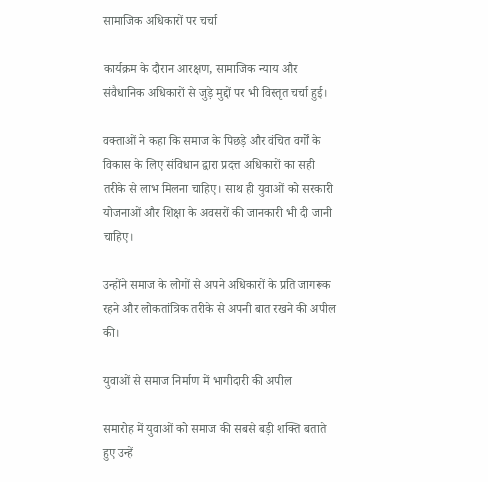सामाजिक अधिकारों पर चर्चा

कार्यक्रम के दौरान आरक्षण, सामाजिक न्याय और संवैधानिक अधिकारों से जुड़े मुद्दों पर भी विस्तृत चर्चा हुई।

वक्ताओं ने कहा कि समाज के पिछड़े और वंचित वर्गों के विकास के लिए संविधान द्वारा प्रदत्त अधिकारों का सही तरीके से लाभ मिलना चाहिए। साथ ही युवाओं को सरकारी योजनाओं और शिक्षा के अवसरों की जानकारी भी दी जानी चाहिए।

उन्होंने समाज के लोगों से अपने अधिकारों के प्रति जागरूक रहने और लोकतांत्रिक तरीके से अपनी बात रखने की अपील की।

युवाओं से समाज निर्माण में भागीदारी की अपील

समारोह में युवाओं को समाज की सबसे बड़ी शक्ति बताते हुए उन्हें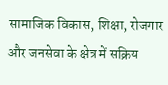सामाजिक विकास, शिक्षा, रोजगार और जनसेवा के क्षेत्र में सक्रिय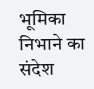भूमिका निभाने का संदेश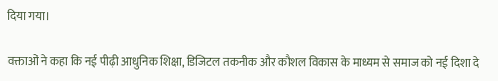दिया गया।

वक्ताओं ने कहा कि नई पीढ़ी आधुनिक शिक्षा, डिजिटल तकनीक और कौशल विकास के माध्यम से समाज को नई दिशा दे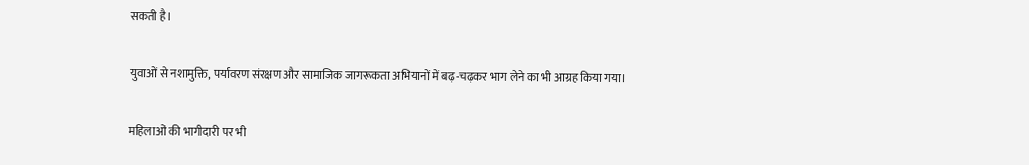सकती है।

युवाओं से नशामुक्ति, पर्यावरण संरक्षण और सामाजिक जागरूकता अभियानों में बढ़-चढ़कर भाग लेने का भी आग्रह किया गया।

महिलाओं की भागीदारी पर भी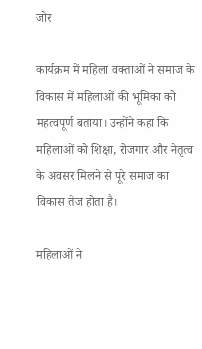जोर

कार्यक्रम में महिला वक्ताओं ने समाज के विकास में महिलाओं की भूमिका को महत्वपूर्ण बताया। उन्होंने कहा कि महिलाओं को शिक्षा, रोजगार और नेतृत्व के अवसर मिलने से पूरे समाज का विकास तेज होता है।

महिलाओं ने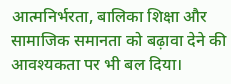आत्मनिर्भरता, बालिका शिक्षा और सामाजिक समानता को बढ़ावा देने की आवश्यकता पर भी बल दिया।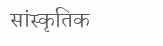सांस्कृतिक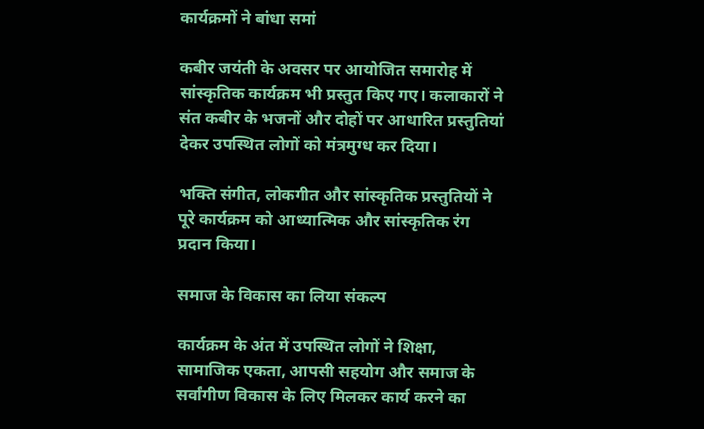कार्यक्रमों ने बांधा समां

कबीर जयंती के अवसर पर आयोजित समारोह में सांस्कृतिक कार्यक्रम भी प्रस्तुत किए गए। कलाकारों ने संत कबीर के भजनों और दोहों पर आधारित प्रस्तुतियां देकर उपस्थित लोगों को मंत्रमुग्ध कर दिया।

भक्ति संगीत, लोकगीत और सांस्कृतिक प्रस्तुतियों ने पूरे कार्यक्रम को आध्यात्मिक और सांस्कृतिक रंग प्रदान किया।

समाज के विकास का लिया संकल्प

कार्यक्रम के अंत में उपस्थित लोगों ने शिक्षा, सामाजिक एकता, आपसी सहयोग और समाज के सर्वांगीण विकास के लिए मिलकर कार्य करने का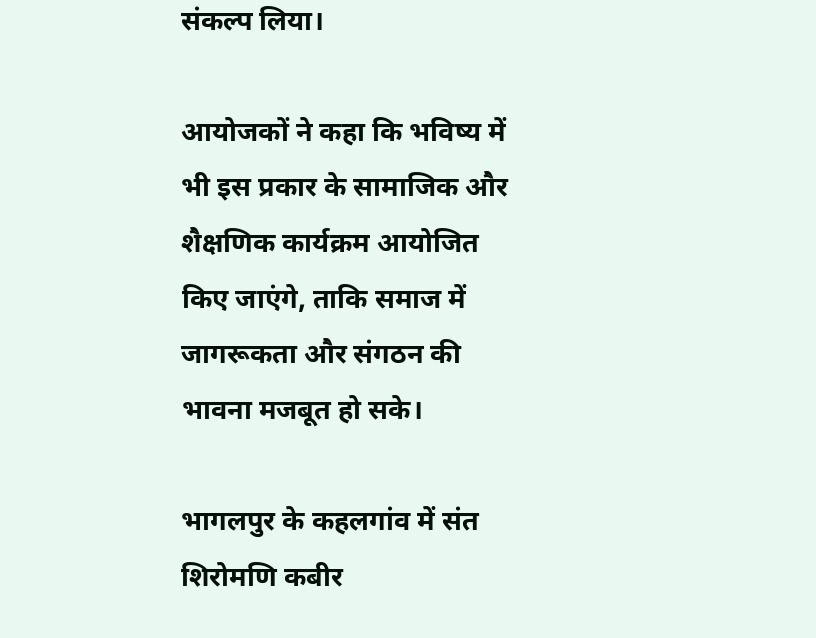संकल्प लिया।

आयोजकों ने कहा कि भविष्य में भी इस प्रकार के सामाजिक और शैक्षणिक कार्यक्रम आयोजित किए जाएंगे, ताकि समाज में जागरूकता और संगठन की भावना मजबूत हो सके।

भागलपुर के कहलगांव में संत शिरोमणि कबीर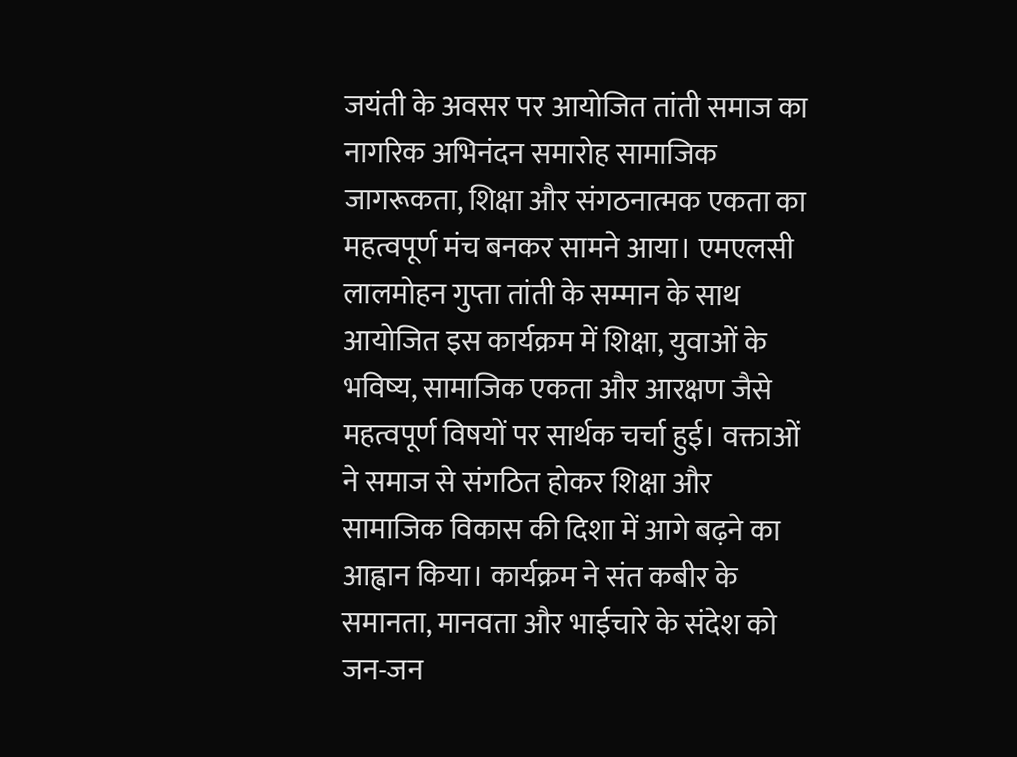जयंती के अवसर पर आयोजित तांती समाज का नागरिक अभिनंदन समारोह सामाजिक जागरूकता, शिक्षा और संगठनात्मक एकता का महत्वपूर्ण मंच बनकर सामने आया। एमएलसी लालमोहन गुप्ता तांती के सम्मान के साथ आयोजित इस कार्यक्रम में शिक्षा, युवाओं के भविष्य, सामाजिक एकता और आरक्षण जैसे महत्वपूर्ण विषयों पर सार्थक चर्चा हुई। वक्ताओं ने समाज से संगठित होकर शिक्षा और सामाजिक विकास की दिशा में आगे बढ़ने का आह्वान किया। कार्यक्रम ने संत कबीर के समानता, मानवता और भाईचारे के संदेश को जन-जन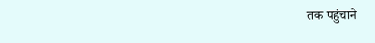तक पहुंचाने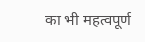का भी महत्वपूर्ण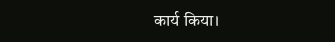कार्य किया।